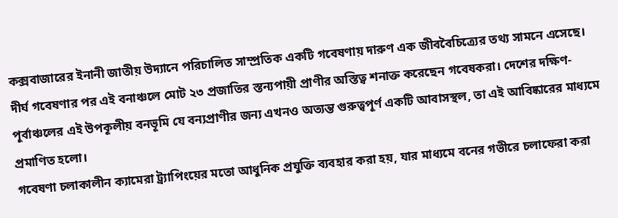কক্সবাজারের ইনানী জাতীয় উদ্যানে পরিচালিত সাম্প্রতিক একটি গবেষণায় দারুণ এক জীববৈচিত্র্যের তথ্য সামনে এসেছে। দীর্ঘ গবেষণার পর এই বনাঞ্চলে মোট ২৩ প্রজাতির স্তন্যপায়ী প্রাণীর অস্তিত্ব শনাক্ত করেছেন গবেষকরা। দেশের দক্ষিণ-পূর্বাঞ্চলের এই উপকূলীয় বনভূমি যে বন্যপ্রাণীর জন্য এখনও অত্যন্ত গুরুত্বপূর্ণ একটি আবাসস্থল, তা এই আবিষ্কারের মাধ্যমে প্রমাণিত হলো।
গবেষণা চলাকালীন ক্যামেরা ট্র্যাপিংয়ের মতো আধুনিক প্রযুক্তি ব্যবহার করা হয়, যার মাধ্যমে বনের গভীরে চলাফেরা করা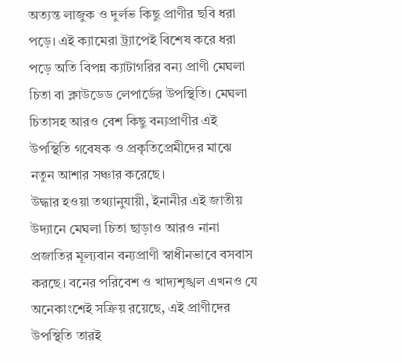অত্যন্ত লাজুক ও দুর্লভ কিছু প্রাণীর ছবি ধরা পড়ে। এই ক্যামেরা ট্র্যাপেই বিশেষ করে ধরা পড়ে অতি বিপন্ন ক্যাটাগরির বন্য প্রাণী মেঘলা চিতা বা ক্লাউডেড লেপার্ডের উপস্থিতি। মেঘলা চিতাসহ আরও বেশ কিছু বন্যপ্রাণীর এই উপস্থিতি গবেষক ও প্রকৃতিপ্রেমীদের মাঝে নতুন আশার সঞ্চার করেছে।
উদ্ধার হওয়া তথ্যানুযায়ী, ইনানীর এই জাতীয় উদ্যানে মেঘলা চিতা ছাড়াও আরও নানা প্রজাতির মূল্যবান বন্যপ্রাণী স্বাধীনভাবে বসবাস করছে। বনের পরিবেশ ও খাদ্যশৃঙ্খল এখনও যে অনেকাংশেই সক্রিয় রয়েছে, এই প্রাণীদের উপস্থিতি তারই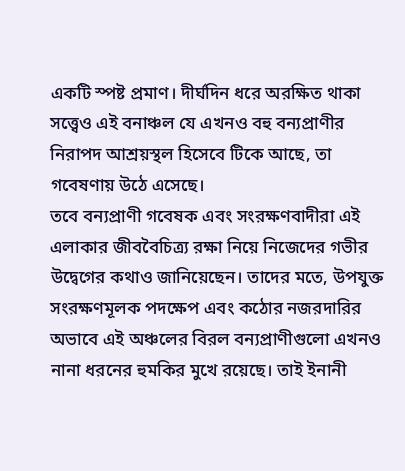একটি স্পষ্ট প্রমাণ। দীর্ঘদিন ধরে অরক্ষিত থাকা সত্ত্বেও এই বনাঞ্চল যে এখনও বহু বন্যপ্রাণীর নিরাপদ আশ্রয়স্থল হিসেবে টিকে আছে, তা গবেষণায় উঠে এসেছে।
তবে বন্যপ্রাণী গবেষক এবং সংরক্ষণবাদীরা এই এলাকার জীববৈচিত্র্য রক্ষা নিয়ে নিজেদের গভীর উদ্বেগের কথাও জানিয়েছেন। তাদের মতে, উপযুক্ত সংরক্ষণমূলক পদক্ষেপ এবং কঠোর নজরদারির অভাবে এই অঞ্চলের বিরল বন্যপ্রাণীগুলো এখনও নানা ধরনের হুমকির মুখে রয়েছে। তাই ইনানী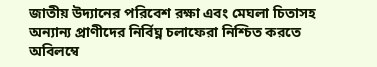জাতীয় উদ্যানের পরিবেশ রক্ষা এবং মেঘলা চিতাসহ অন্যান্য প্রাণীদের নির্বিঘ্ন চলাফেরা নিশ্চিত করতে অবিলম্বে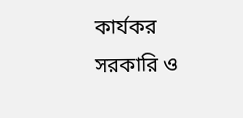কার্যকর সরকারি ও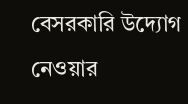বেসরকারি উদ্যোগ নেওয়ার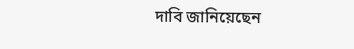দাবি জানিয়েছেন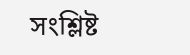সংশ্লিষ্ট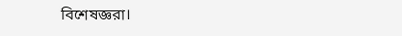বিশেষজ্ঞরা।